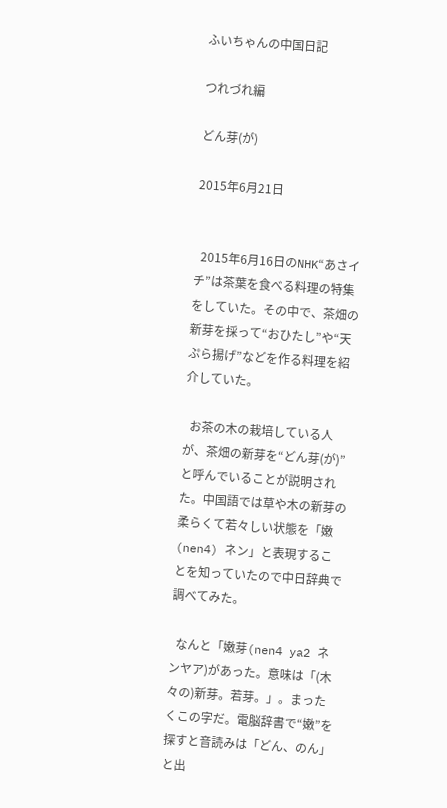ふいちゃんの中国日記

つれづれ編

どん芽(が)

2015年6月21日


  2015年6月16日のNHK“あさイチ”は茶葉を食べる料理の特集をしていた。その中で、茶畑の新芽を採って“おひたし”や“天ぷら揚げ”などを作る料理を紹介していた。

  お茶の木の栽培している人が、茶畑の新芽を“どん芽(が)”と呼んでいることが説明された。中国語では草や木の新芽の柔らくて若々しい状態を「嫩(nen4) ネン」と表現することを知っていたので中日辞典で調べてみた。

  なんと「嫩芽(nen4 ya2 ネンヤア)があった。意味は「(木々の)新芽。若芽。」。まったくこの字だ。電脳辞書で“嫩”を探すと音読みは「どん、のん」と出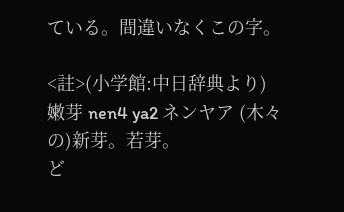ている。間違いなくこの字。

<註>(小学館:中日辞典より)
嫩芽 nen4 ya2 ネンヤア (木々の)新芽。若芽。
ど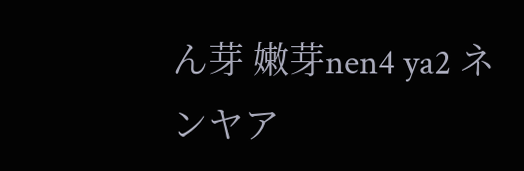ん芽 嫩芽nen4 ya2 ネンヤア